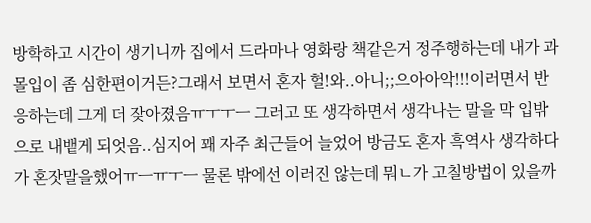방학하고 시간이 생기니까 집에서 드라마나 영화랑 책같은거 정주행하는데 내가 과몰입이 좀 심한편이거든?그래서 보면서 혼자 헐!와..아니;;으아아악!!!이러면서 반응하는데 그게 더 잦아졌음ㅠㅜㅜㅡ 그러고 또 생각하면서 생각나는 말을 막 입밖으로 내뱉게 되엇음..심지어 꽤 자주 최근들어 늘었어 방금도 혼자 흑역사 생각하다가 혼잣말을했어ㅠㅡㅠㅜㅡ 물론 밖에선 이러진 않는데 뭐ㄴ가 고칠방법이 있을까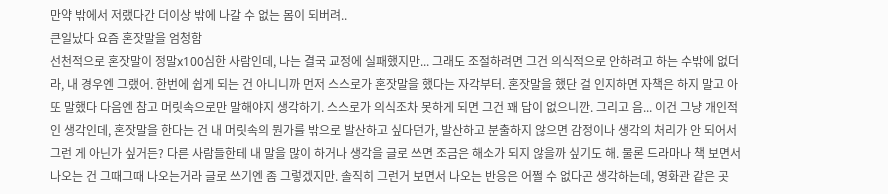만약 밖에서 저랬다간 더이상 밖에 나갈 수 없는 몸이 되버려..
큰일났다 요즘 혼잣말을 엄청함
선천적으로 혼잣말이 정말x100심한 사람인데, 나는 결국 교정에 실패했지만... 그래도 조절하려면 그건 의식적으로 안하려고 하는 수밖에 없더라, 내 경우엔 그랬어. 한번에 쉽게 되는 건 아니니까 먼저 스스로가 혼잣말을 했다는 자각부터. 혼잣말을 했단 걸 인지하면 자책은 하지 말고 아 또 말했다 다음엔 참고 머릿속으로만 말해야지 생각하기. 스스로가 의식조차 못하게 되면 그건 꽤 답이 없으니깐. 그리고 음... 이건 그냥 개인적인 생각인데, 혼잣말을 한다는 건 내 머릿속의 뭔가를 밖으로 발산하고 싶다던가, 발산하고 분출하지 않으면 감정이나 생각의 처리가 안 되어서 그런 게 아닌가 싶거든? 다른 사람들한테 내 말을 많이 하거나 생각을 글로 쓰면 조금은 해소가 되지 않을까 싶기도 해. 물론 드라마나 책 보면서 나오는 건 그때그때 나오는거라 글로 쓰기엔 좀 그렇겠지만. 솔직히 그런거 보면서 나오는 반응은 어쩔 수 없다곤 생각하는데, 영화관 같은 곳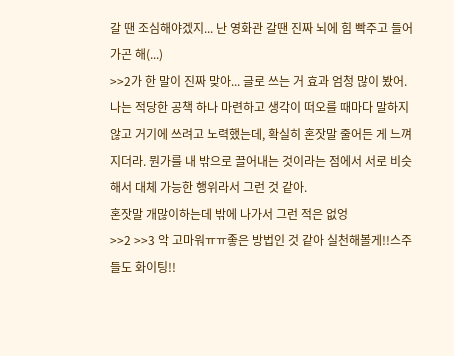갈 땐 조심해야겠지... 난 영화관 갈땐 진짜 뇌에 힘 빡주고 들어가곤 해(...)
>>2가 한 말이 진짜 맞아... 글로 쓰는 거 효과 엄청 많이 봤어. 나는 적당한 공책 하나 마련하고 생각이 떠오를 때마다 말하지 않고 거기에 쓰려고 노력했는데, 확실히 혼잣말 줄어든 게 느껴지더라. 뭔가를 내 밖으로 끌어내는 것이라는 점에서 서로 비슷해서 대체 가능한 행위라서 그런 것 같아.
혼잣말 개많이하는데 밖에 나가서 그런 적은 없엉
>>2 >>3 악 고마워ㅠㅠ좋은 방법인 것 같아 실천해볼게!!스주들도 화이팅!!